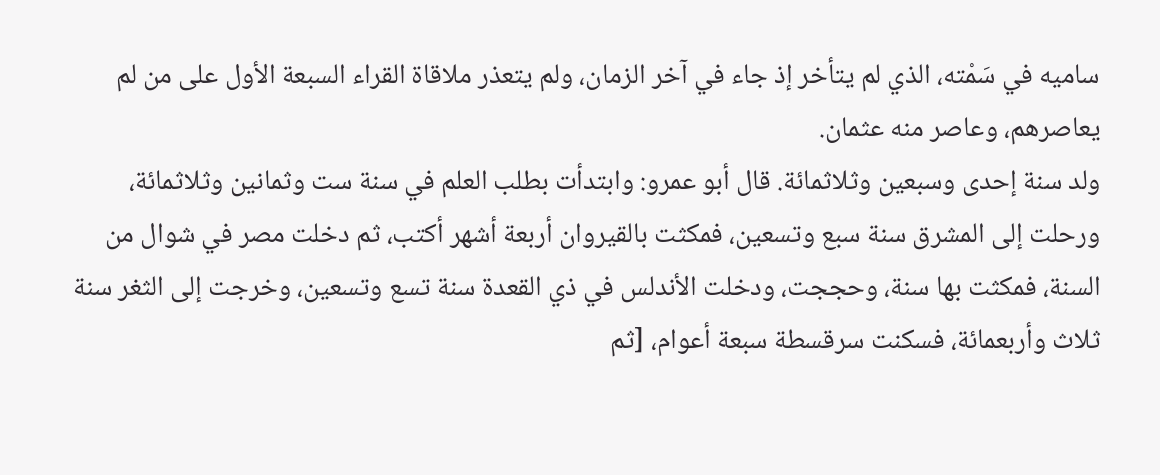ساميه في سَمْته، الذي لم يتأخر إذ جاء في آخر الزمان، ولم يتعذر ملاقاة القراء السبعة الأول على من لم يعاصرهم، وعاصر منه عثمان.
ولد سنة إحدى وسبعين وثلاثمائة. قال أبو عمرو: وابتدأت بطلب العلم في سنة ست وثمانين وثلاثمائة، ورحلت إلى المشرق سنة سبع وتسعين، فمكثت بالقيروان أربعة أشهر أكتب، ثم دخلت مصر في شوال من السنة، فمكثت بها سنة، وحججت، ودخلت الأندلس في ذي القعدة سنة تسع وتسعين، وخرجت إلى الثغر سنة ثلاث وأربعمائة، فسكنت سرقسطة سبعة أعوام، [ثم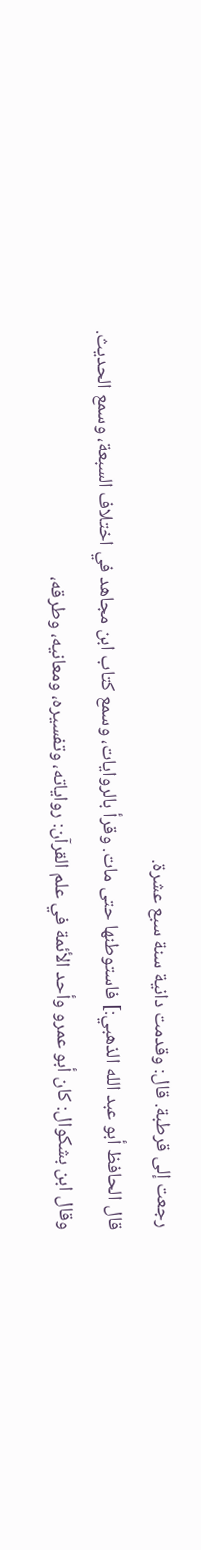رجعت إلى قرطبة. قال: وقدمت دانية سنة سبع عشرة.
قال الحافظ أبو عبد الله الذهبي:] فاستوطنها حتى مات. وقرأ بالروايات، وسمع كتاب ابن مجاهد في اختلاف السبعة، وسمع الحديث.
وقال ابن بشكوال: كان أبو عمرو وأحد الأئمة في علم القرآن: رواياته، وتفسيره، ومعانيه، وطرقه،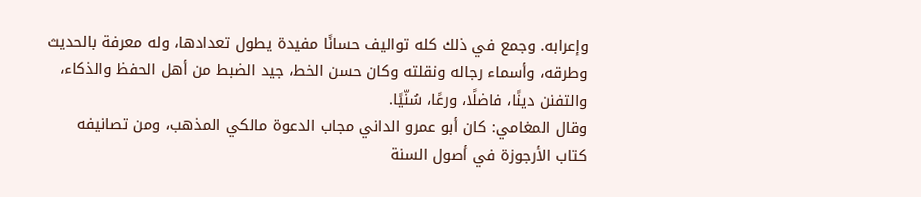وإعرابه. وجمع في ذلك كله تواليف حسانًا مفيدة يطول تعدادها، وله معرفة بالحديث وطرقه، وأسماء رجاله ونقلته وكان حسن الخط، جيد الضبط من أهل الحفظ والذكاء، والتفنن دينًا، فاضلًا، ورعًا، سُنّيًا.
وقال المغامي: كان أبو عمرو الداني مجاب الدعوة مالكي المذهب، ومن تصانيفه كتاب الأرجوزة في أصول السنة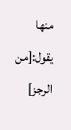منها يقول:[من الرجز]